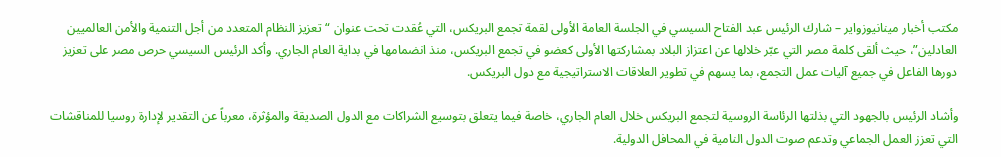مكتب أخبار مينانيوزواير – شارك الرئيس عبد الفتاح السيسي في الجلسة العامة الأولى لقمة تجمع البريكس، التي عُقدت تحت عنوان “تعزيز النظام المتعدد من أجل التنمية والأمن العالميين العادلين”، حيث ألقى كلمة مصر التي عبّر خلالها عن اعتزاز البلاد بمشاركتها الأولى كعضو في تجمع البريكس، منذ انضمامها في بداية العام الجاري. وأكد الرئيس السيسي حرص مصر على تعزيز دورها الفاعل في جميع آليات عمل التجمع، بما يسهم في تطوير العلاقات الاستراتيجية مع دول البريكس.

وأشاد الرئيس بالجهود التي بذلتها الرئاسة الروسية لتجمع البريكس خلال العام الجاري، خاصة فيما يتعلق بتوسيع الشراكات مع الدول الصديقة والمؤثرة، معرباً عن التقدير لإدارة روسيا للمناقشات التي تعزز العمل الجماعي وتدعم صوت الدول النامية في المحافل الدولية.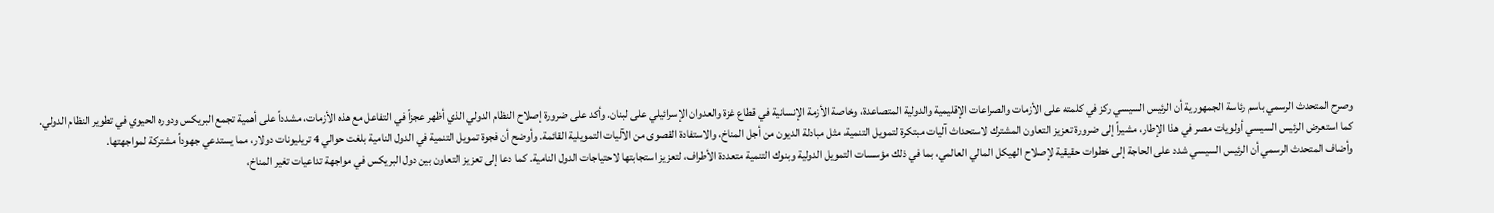وصرح المتحدث الرسمي باسم رئاسة الجمهورية أن الرئيس السيسي ركز في كلمته على الأزمات والصراعات الإقليمية والدولية المتصاعدة، وخاصة الأزمة الإنسانية في قطاع غزة والعدوان الإسرائيلي على لبنان. وأكد على ضرورة إصلاح النظام الدولي الذي أظهر عجزاً في التفاعل مع هذه الأزمات، مشدداً على أهمية تجمع البريكس ودوره الحيوي في تطوير النظام الدولي.
كما استعرض الرئيس السيسي أولويات مصر في هذا الإطار، مشيراً إلى ضرورة تعزيز التعاون المشترك لاستحداث آليات مبتكرة لتمويل التنمية، مثل مبادلة الديون من أجل المناخ، والاستفادة القصوى من الآليات التمويلية القائمة. وأوضح أن فجوة تمويل التنمية في الدول النامية بلغت حوالي 4 تريليونات دولار، مما يستدعي جهوداً مشتركة لمواجهتها.
وأضاف المتحدث الرسمي أن الرئيس السيسي شدد على الحاجة إلى خطوات حقيقية لإصلاح الهيكل المالي العالمي، بما في ذلك مؤسسات التمويل الدولية وبنوك التنمية متعددة الأطراف، لتعزيز استجابتها لاحتياجات الدول النامية. كما دعا إلى تعزيز التعاون بين دول البريكس في مواجهة تداعيات تغير المناخ،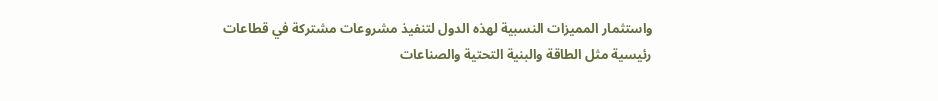واستثمار المميزات النسبية لهذه الدول لتنفيذ مشروعات مشتركة في قطاعات رئيسية مثل الطاقة والبنية التحتية والصناعات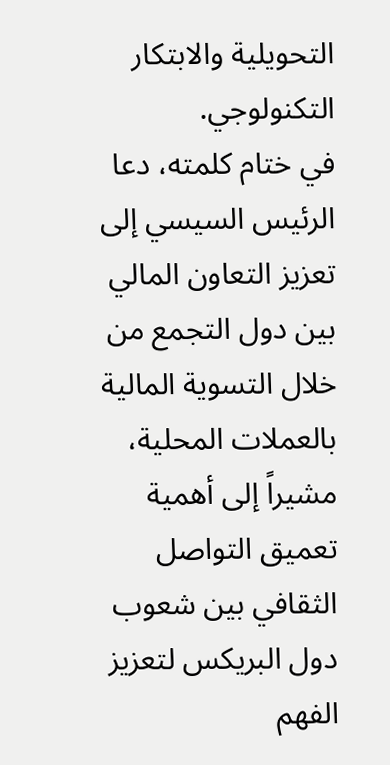التحويلية والابتكار التكنولوجي.
في ختام كلمته، دعا الرئيس السيسي إلى تعزيز التعاون المالي بين دول التجمع من خلال التسوية المالية بالعملات المحلية، مشيراً إلى أهمية تعميق التواصل الثقافي بين شعوب دول البريكس لتعزيز الفهم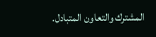المشترك والتعاون المتبادل.